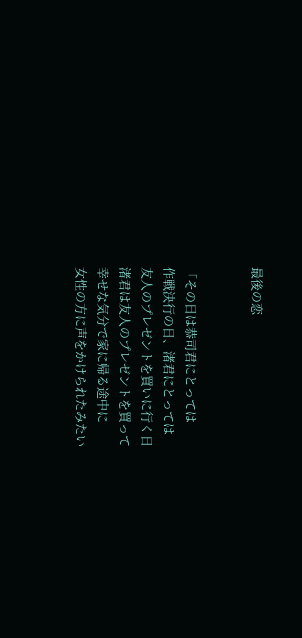最後の恋


「その日は恭司君にとっては
作戦決行の日、渚君にとっては
友人のプレゼントを買いに行く日
渚君は友人のプレゼントを買って
幸せな気分で家に帰る途中に
女性の方に声をかけられたみたい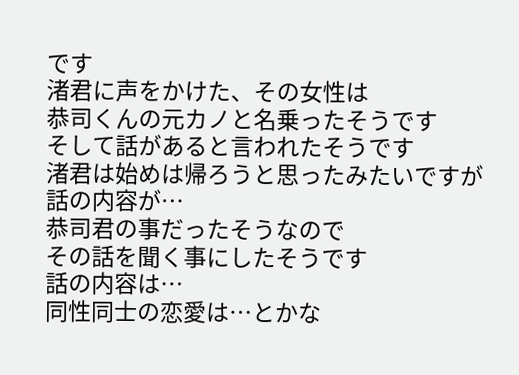です
渚君に声をかけた、その女性は
恭司くんの元カノと名乗ったそうです
そして話があると言われたそうです
渚君は始めは帰ろうと思ったみたいですが
話の内容が…
恭司君の事だったそうなので
その話を聞く事にしたそうです
話の内容は…
同性同士の恋愛は…とかな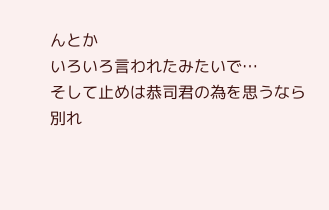んとか
いろいろ言われたみたいで…
そして止めは恭司君の為を思うなら
別れ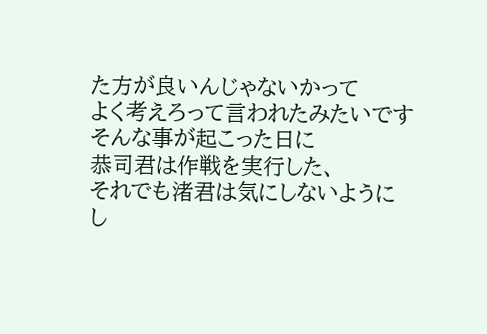た方が良いんじゃないかって
よく考えろって言われたみたいです
そんな事が起こった日に
恭司君は作戦を実行した、
それでも渚君は気にしないように
し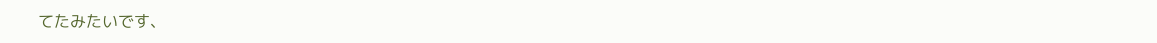てたみたいです、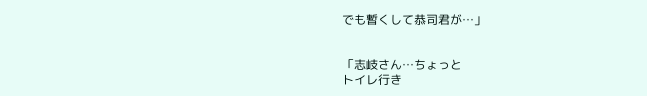でも暫くして恭司君が…」


「志岐さん…ちょっと
トイレ行き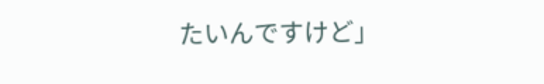たいんですけど」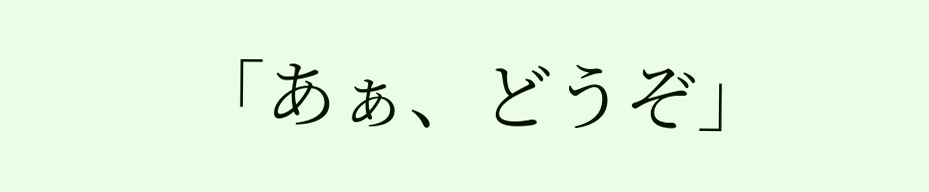「あぁ、どうぞ」